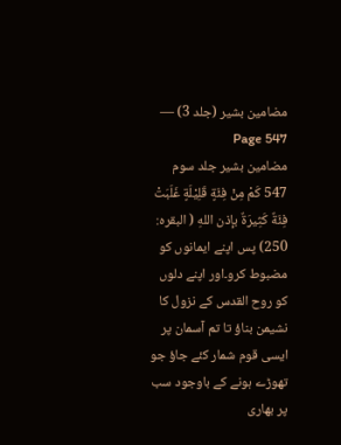مضامین بشیر (جلد 3) — Page 547
مضامین بشیر جلد سوم 547 كَمْ مِنْ فِئَةٍ قَلِيْلَةٍ غَلَبَتْ فِئَةٌ كَثِيرَةٌ بإذن اللهِ ( البقرہ: 250) پس اپنے ایمانوں کو مضبوط کرو۔اور اپنے دلوں کو روح القدس کے نزول کا نشیمن بناؤ تا تم آسمان پر ایسی قوم شمار کئے جاؤ جو تھوڑے ہونے کے باوجود سب پر بھاری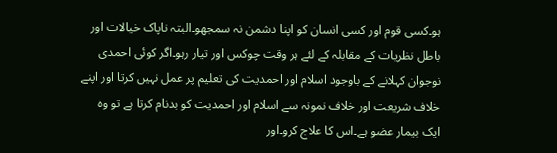ہو۔کسی قوم اور کسی انسان کو اپنا دشمن نہ سمجھو۔البتہ ناپاک خیالات اور باطل نظریات کے مقابلہ کے لئے ہر وقت چوکس اور تیار رہو۔اگر کوئی احمدی نوجوان کہلانے کے باوجود اسلام اور احمدیت کی تعلیم پر عمل نہیں کرتا اور اپنے خلاف شریعت اور خلاف نمونہ سے اسلام اور احمدیت کو بدنام کرتا ہے تو وہ ایک بیمار عضو ہے۔اس کا علاج کرو۔اور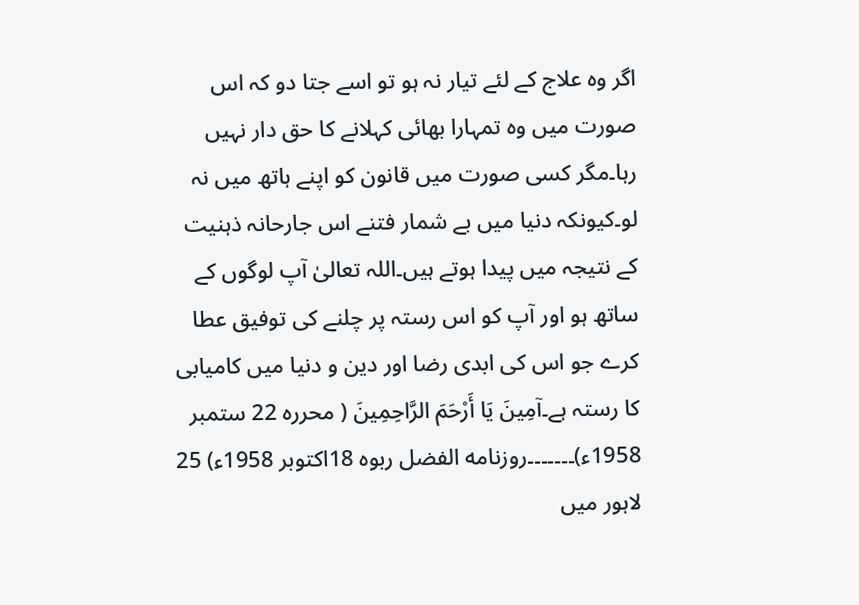اگر وہ علاج کے لئے تیار نہ ہو تو اسے جتا دو کہ اس صورت میں وہ تمہارا بھائی کہلانے کا حق دار نہیں رہا۔مگر کسی صورت میں قانون کو اپنے ہاتھ میں نہ لو۔کیونکہ دنیا میں بے شمار فتنے اس جارحانہ ذہنیت کے نتیجہ میں پیدا ہوتے ہیں۔اللہ تعالیٰ آپ لوگوں کے ساتھ ہو اور آپ کو اس رستہ پر چلنے کی توفیق عطا کرے جو اس کی ابدی رضا اور دین و دنیا میں کامیابی کا رستہ ہے۔آمِينَ يَا أَرْحَمَ الرَّاحِمِينَ ( محرره 22 ستمبر 1958ء)۔۔۔۔۔۔۔روزنامه الفضل ربوہ 18اکتوبر 1958ء) 25 لاہور میں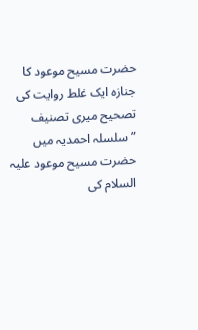حضرت مسیح موعود کا جنازہ ایک غلط روایت کی تصحیح میری تصنیف ”سلسلہ احمدیہ میں حضرت مسیح موعود علیہ السلام کی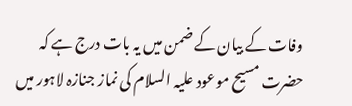وفات کے بیان کے ضمن میں یہ بات درج ہے کہ حضرت مسیح موعود علیہ السلام کی نماز جنازہ لاہور میں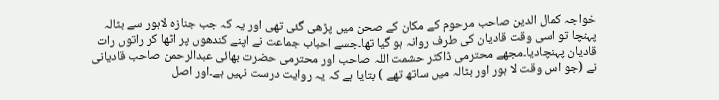خواجہ کمال الدین صاحب مرحوم کے مکان کے صحن میں پڑھی گئی تھی اور یہ کہ جب جنازہ لاہور سے بٹالہ پہنچا تو اسی وقت قادیان کی طرف روانہ ہو گیا تھا۔جسے احباب جماعت نے اپنے کندھوں پر اٹھا کر راتوں رات قادیان پہنچادیا۔مجھے محترمی ڈاکٹر حشمت اللہ صاحب اور محترمی حضرت بھائی عبدالرحمن صاحب قادیانی نے (جو اس وقت لا ہور اور بٹالہ میں ساتھ تھے ) بتایا ہے کہ یہ روایت درست نہیں ہے۔اور اصل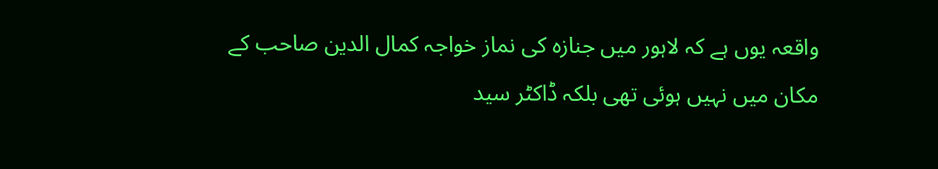واقعہ یوں ہے کہ لاہور میں جنازہ کی نماز خواجہ کمال الدین صاحب کے مکان میں نہیں ہوئی تھی بلکہ ڈاکٹر سید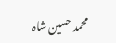محمد حسین شاہ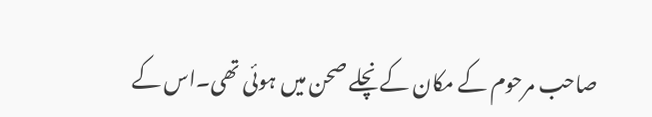صاحب مرحوم کے مکان کے نچلے صحن میں ہوئی تھی۔اس کے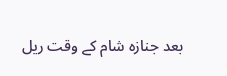بعد جنازہ شام کے وقت ریل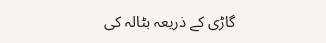گاڑی کے ذریعہ بٹالہ کی